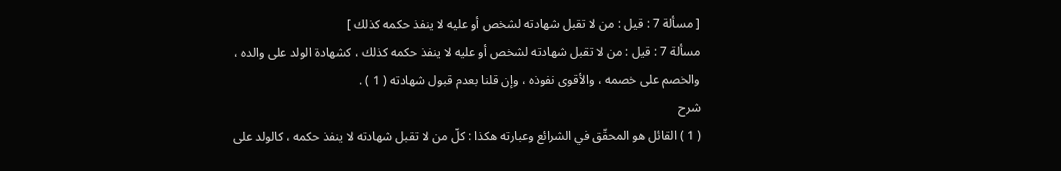[ مسألة 7 : قيل : من لا تقبل شهادته لشخص أو عليه لا ينفذ حكمه كذلك ]
مسألة 7 : قيل : من لا تقبل شهادته لشخص أو عليه لا ينفذ حكمه كذلك ، كشهادة الولد على والده ، والخصم على خصمه ، والأقوى نفوذه ، وإن قلنا بعدم قبول شهادته ( 1 ) .
شرح
( 1 ) القائل هو المحقّق في الشرائع وعبارته هكذا : كلّ من لا تقبل شهادته لا ينفذ حكمه ، كالولد على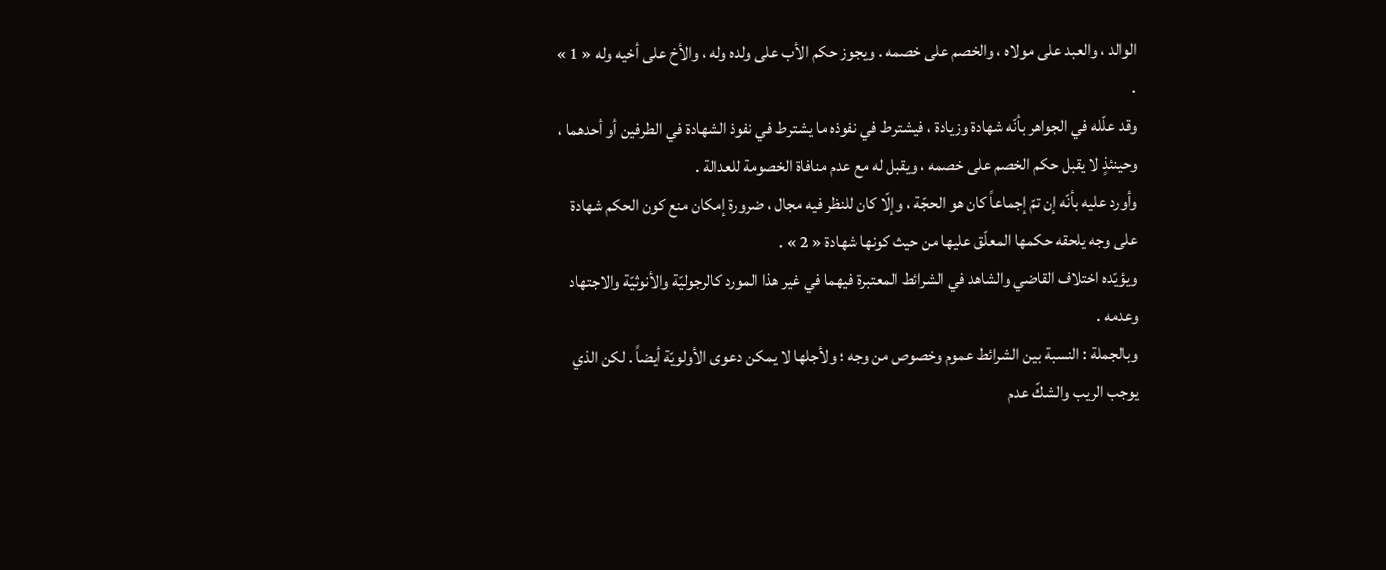الوالد ، والعبد على مولاه ، والخصم على خصمه . ويجوز حكم الأب على ولده وله ، والأخ على أخيه وله « 1 » .
وقد علّله في الجواهر بأنّه شهادة وزيادة ، فيشترط في نفوذه ما يشترط في نفوذ الشهادة في الطرفين أو أحدهما ، وحينئذٍ لا يقبل حكم الخصم على خصمه ، ويقبل له مع عدم منافاة الخصومة للعدالة .
وأورد عليه بأنّه إن تمّ إجماعاً كان هو الحجّة ، وإلّا كان للنظر فيه مجال ، ضرورة إمكان منع كون الحكم شهادة على وجه يلحقه حكمها المعلّق عليها من حيث كونها شهادة « 2 » .
ويؤيّده اختلاف القاضي والشاهد في الشرائط المعتبرة فيهما في غير هذا المورد كالرجوليّة والأنوثيّة والاجتهاد وعدمه .
وبالجملة : النسبة بين الشرائط عموم وخصوص من وجه ؛ ولأجلها لا يمكن دعوى الأولويّة أيضاً . لكن الذي يوجب الريب والشكّ عدم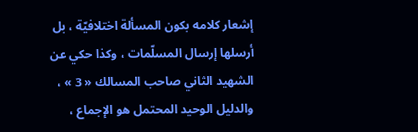إشعار كلامه بكون المسألة اختلافيّة ، بل أرسلها إرسال المسلّمات ، وكذا حكي عن الشهيد الثاني صاحب المسالك « 3 » ، والدليل الوحيد المحتمل هو الإجماع ،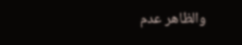والظاهر عدم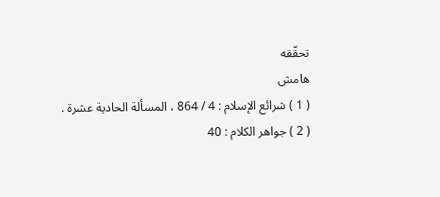تحقّقه
هامش
( 1 ) شرائع الإسلام : 4 / 864 ، المسألة الحادية عشرة .
( 2 ) جواهر الكلام : 40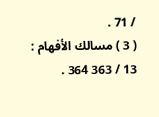/ 71 .
( 3 ) مسالك الأفهام : 13 / 363 364 .